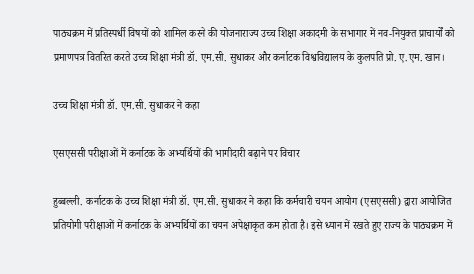पाठ्यक्रम में प्रतिस्पर्धी विषयों को शामिल करने की योजनाराज्य उच्च शिक्षा अकादमी के सभागार में नव-नियुक्त प्राचार्यों को प्रमाणपत्र वितरित करते उच्च शिक्षा मंत्री डॉ. एम.सी. सुधाकर और कर्नाटक विश्वविद्यालय के कुलपति प्रो. ए.एम. खान।

उच्च शिक्षा मंत्री डॉ. एम.सी. सुधाकर ने कहा

एसएससी परीक्षाओं में कर्नाटक के अभ्यर्थियों की भागीदारी बढ़ाने पर विचार

हुब्बल्ली. कर्नाटक के उच्च शिक्षा मंत्री डॉ. एम.सी. सुधाकर ने कहा कि कर्मचारी चयन आयोग (एसएससी) द्वारा आयोजित प्रतियोगी परीक्षाओं में कर्नाटक के अभ्यर्थियों का चयन अपेक्षाकृत कम होता है। इसे ध्यान में रखते हुए राज्य के पाठ्यक्रम में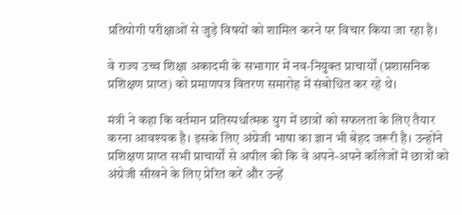प्रतियोगी परीक्षाओं से जुड़े विषयों को शामिल करने पर विचार किया जा रहा है।

वे राज्य उच्च शिक्षा अकादमी के सभागार में नव-नियुक्त प्राचार्यों (प्रशासनिक प्रशिक्षण प्राप्त) को प्रमाणपत्र वितरण समारोह में संबोधित कर रहे थे।

मंत्री ने कहा कि वर्तमान प्रतिस्पर्धात्मक युग में छात्रों को सफलता के लिए तैयार करना आवश्यक है। इसके लिए अंग्रेजी भाषा का ज्ञान भी बेहद जरूरी है। उन्होंने प्रशिक्षण प्राप्त सभी प्राचार्यों से अपील की कि वे अपने-अपने कॉलेजों में छात्रों को अंग्रेजी सीखने के लिए प्रेरित करें और उन्हें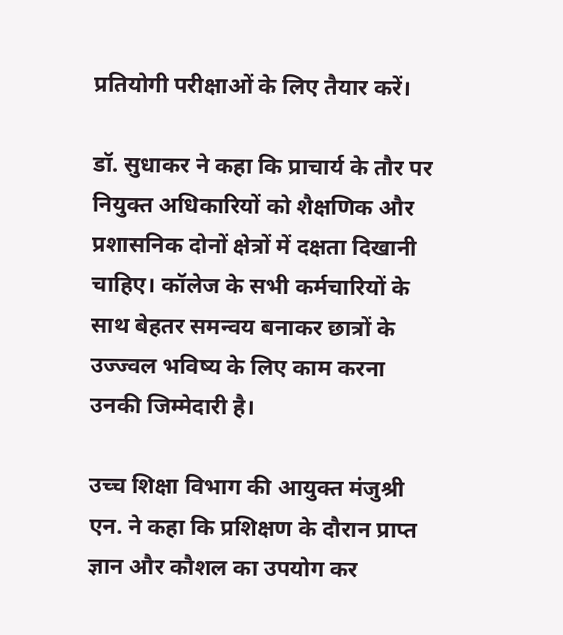प्रतियोगी परीक्षाओं के लिए तैयार करें।

डॉ. सुधाकर ने कहा कि प्राचार्य के तौर पर नियुक्त अधिकारियों को शैक्षणिक और प्रशासनिक दोनों क्षेत्रों में दक्षता दिखानी चाहिए। कॉलेज के सभी कर्मचारियों के साथ बेहतर समन्वय बनाकर छात्रों के उज्ज्वल भविष्य के लिए काम करना उनकी जिम्मेदारी है।

उच्च शिक्षा विभाग की आयुक्त मंजुश्री एन. ने कहा कि प्रशिक्षण के दौरान प्राप्त ज्ञान और कौशल का उपयोग कर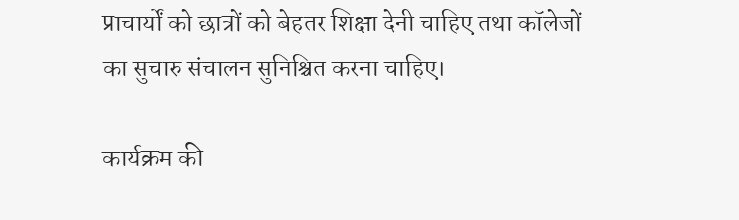प्राचार्यों को छात्रों को बेहतर शिक्षा देनी चाहिए तथा कॉलेजों का सुचारु संचालन सुनिश्चित करना चाहिए।

कार्यक्रम की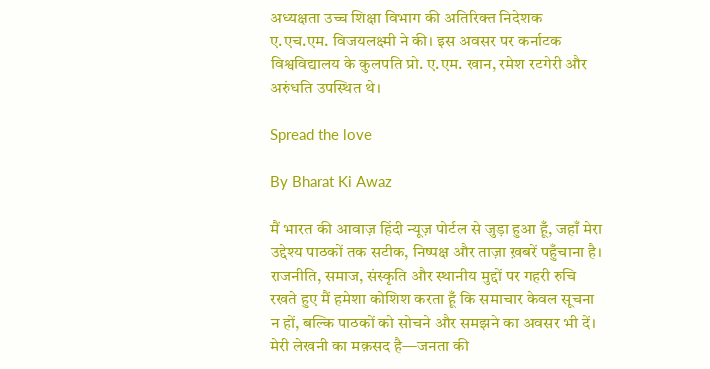अध्यक्षता उच्च शिक्षा विभाग की अतिरिक्त निदेशक ए.एच.एम. विजयलक्ष्मी ने की। इस अवसर पर कर्नाटक विश्वविद्यालय के कुलपति प्रो. ए.एम. खान, रमेश रटगेरी और अरुंधति उपस्थित थे।

Spread the love

By Bharat Ki Awaz

मैं भारत की आवाज़ हिंदी न्यूज़ पोर्टल से जुड़ा हुआ हूँ, जहाँ मेरा उद्देश्य पाठकों तक सटीक, निष्पक्ष और ताज़ा ख़बरें पहुँचाना है। राजनीति, समाज, संस्कृति और स्थानीय मुद्दों पर गहरी रुचि रखते हुए मैं हमेशा कोशिश करता हूँ कि समाचार केवल सूचना न हों, बल्कि पाठकों को सोचने और समझने का अवसर भी दें। मेरी लेखनी का मक़सद है—जनता की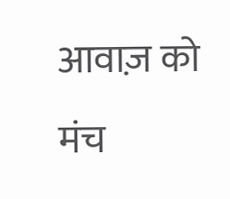आवाज़ को मंच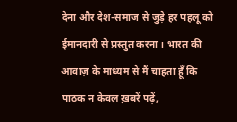देना और देश-समाज से जुड़े हर पहलू को ईमानदारी से प्रस्तुत करना। भारत की आवाज़ के माध्यम से मैं चाहता हूँ कि पाठक न केवल ख़बरें पढ़ें,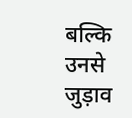बल्कि उनसे जुड़ाव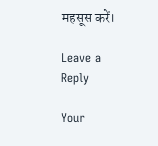महसूस करें।

Leave a Reply

Your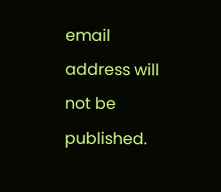email address will not be published.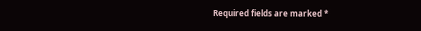Required fields are marked *